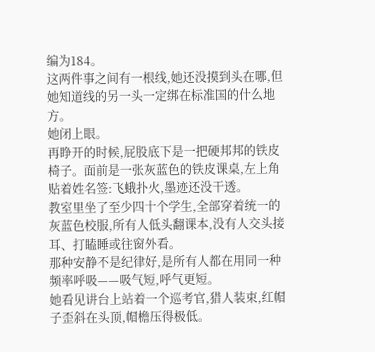编为184。
这两件事之间有一根线,她还没摸到头在哪,但她知道线的另一头一定绑在标准国的什么地方。
她闭上眼。
再睁开的时候,屁股底下是一把硬邦邦的铁皮椅子。面前是一张灰蓝色的铁皮课桌,左上角贴着姓名签:飞蛾扑火,墨迹还没干透。
教室里坐了至少四十个学生,全部穿着统一的灰蓝色校服,所有人低头翻课本,没有人交头接耳、打瞌睡或往窗外看。
那种安静不是纪律好,是所有人都在用同一种频率呼吸——吸气短,呼气更短。
她看见讲台上站着一个巡考官,猎人装束,红帽子歪斜在头顶,帽檐压得极低。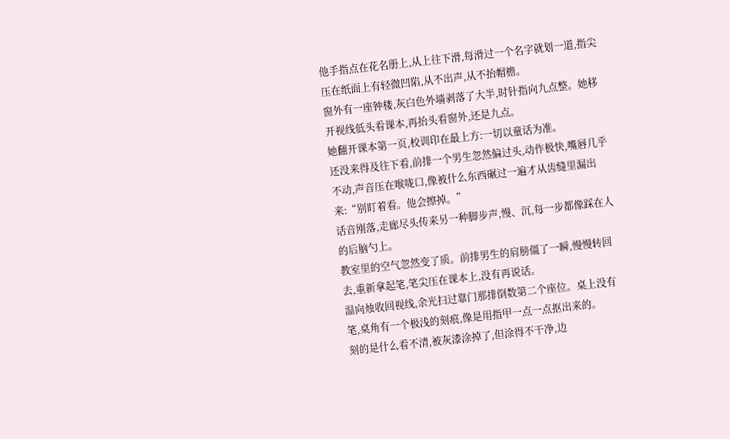他手指点在花名册上,从上往下滑,每滑过一个名字就划一道,指尖压在纸面上有轻微凹陷,从不出声,从不抬帽檐。
窗外有一座钟楼,灰白色外墙剥落了大半,时针指向九点整。她移开视线低头看课本,再抬头看窗外,还是九点。
她翻开课本第一页,校训印在最上方:一切以童话为准。
还没来得及往下看,前排一个男生忽然偏过头,动作极快,嘴唇几乎不动,声音压在喉咙口,像被什么东西碾过一遍才从齿缝里漏出来:“别盯着看。他会擦掉。”
话音刚落,走廊尽头传来另一种脚步声,慢、沉,每一步都像踩在人的后脑勺上。
教室里的空气忽然变了质。前排男生的肩膀僵了一瞬,慢慢转回去,重新拿起笔,笔尖压在课本上,没有再说话。
温向烛收回视线,余光扫过靠门那排倒数第二个座位。桌上没有笔,桌角有一个极浅的刻痕,像是用指甲一点一点抠出来的。
刻的是什么看不清,被灰漆涂掉了,但涂得不干净,边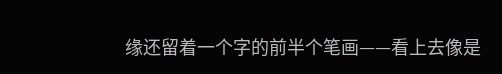缘还留着一个字的前半个笔画——看上去像是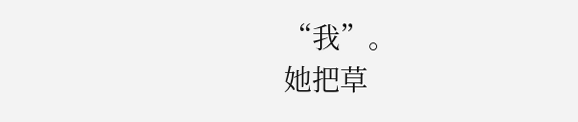“我”。
她把草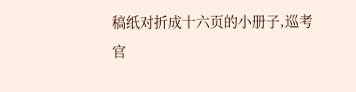稿纸对折成十六页的小册子,巡考官